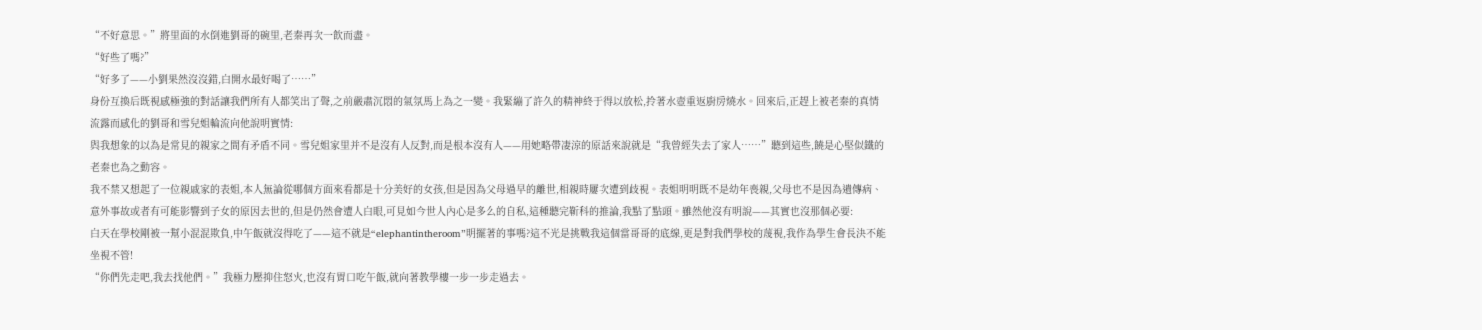“不好意思。”將里面的水倒進劉哥的碗里,老秦再次一飲而盡。
“好些了嗎?”
“好多了——小劉果然沒沒錯,白開水最好喝了……”
身份互換后既視感極強的對話讓我們所有人都笑出了聲,之前嚴肅沉悶的氣氛馬上為之一變。我緊繃了許久的精神終于得以放松,拎著水壺重返廚房燒水。回來后,正趕上被老秦的真情流露而感化的劉哥和雪兒姐輪流向他說明實情:
與我想象的以為是常見的親家之間有矛盾不同。雪兒姐家里并不是沒有人反對,而是根本沒有人——用她略帶凄涼的原話來說就是“我曾經失去了家人……”聽到這些,饒是心堅似鐵的老秦也為之動容。
我不禁又想起了一位親戚家的表姐,本人無論從哪個方面來看都是十分美好的女孩,但是因為父母過早的離世,相親時屢次遭到歧視。表姐明明既不是幼年喪親,父母也不是因為遺傳病、意外事故或者有可能影響到子女的原因去世的,但是仍然會遭人白眼,可見如今世人內心是多么的自私,這種聽完靳科的推論,我點了點頭。雖然他沒有明說——其實也沒那個必要:
白天在學校剛被一幫小混混欺負,中午飯就沒得吃了——這不就是“elephantintheroom”明擺著的事嗎?這不光是挑戰我這個當哥哥的底線,更是對我們學校的蔑視,我作為學生會長決不能坐視不管!
“你們先走吧,我去找他們。”我極力壓抑住怒火,也沒有胃口吃午飯,就向著教學樓一步一步走過去。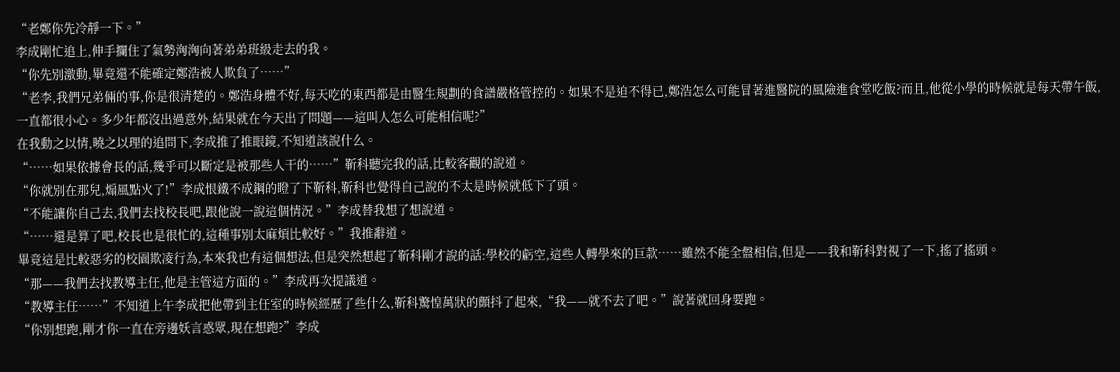“老鄭你先冷靜一下。”
李成剛忙追上,伸手攔住了氣勢洶洶向著弟弟班級走去的我。
“你先別激動,畢竟還不能確定鄭浩被人欺負了……”
“老李,我們兄弟倆的事,你是很清楚的。鄭浩身體不好,每天吃的東西都是由醫生規劃的食譜嚴格管控的。如果不是迫不得已,鄭浩怎么可能冒著進醫院的風險進食堂吃飯?而且,他從小學的時候就是每天帶午飯,一直都很小心。多少年都沒出過意外,結果就在今天出了問題——這叫人怎么可能相信呢?”
在我動之以情,曉之以理的追問下,李成推了推眼鏡,不知道該說什么。
“……如果依據會長的話,幾乎可以斷定是被那些人干的……”靳科聽完我的話,比較客觀的說道。
“你就別在那兒,煽風點火了!”李成恨鐵不成鋼的瞪了下靳科,靳科也覺得自己說的不太是時候就低下了頭。
“不能讓你自己去,我們去找校長吧,跟他說一說這個情況。”李成替我想了想說道。
“……還是算了吧,校長也是很忙的,這種事別太麻煩比較好。”我推辭道。
畢竟這是比較惡劣的校園欺凌行為,本來我也有這個想法,但是突然想起了靳科剛才說的話:學校的虧空,這些人轉學來的巨款……雖然不能全盤相信,但是——我和靳科對視了一下,搖了搖頭。
“那——我們去找教導主任,他是主管這方面的。”李成再次提議道。
“教導主任……”不知道上午李成把他帶到主任室的時候經歷了些什么,靳科驚惶萬狀的顫抖了起來,“我——就不去了吧。”說著就回身要跑。
“你別想跑,剛才你一直在旁邊妖言惑眾,現在想跑?”李成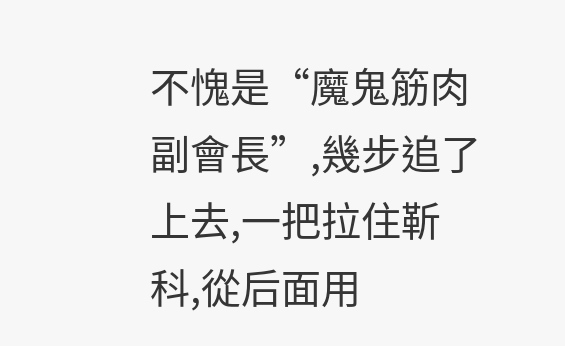不愧是“魔鬼筋肉副會長”,幾步追了上去,一把拉住靳科,從后面用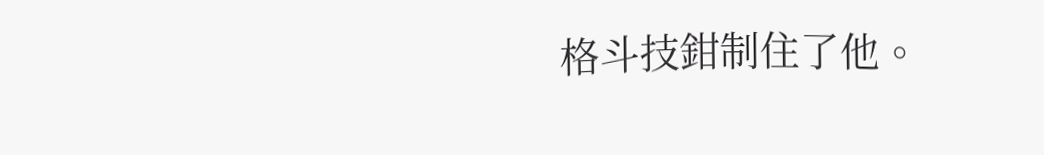格斗技鉗制住了他。